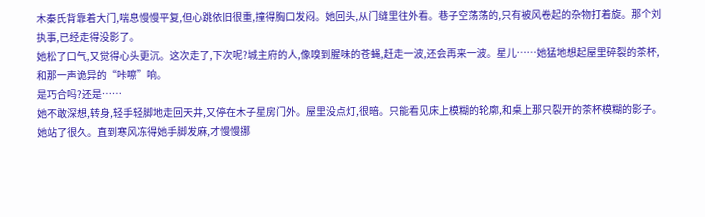木秦氏背靠着大门,喘息慢慢平复,但心跳依旧很重,撞得胸口发闷。她回头,从门缝里往外看。巷子空荡荡的,只有被风卷起的杂物打着旋。那个刘执事,已经走得没影了。
她松了口气,又觉得心头更沉。这次走了,下次呢?城主府的人,像嗅到腥味的苍蝇,赶走一波,还会再来一波。星儿……她猛地想起屋里碎裂的茶杯,和那一声诡异的“咔嚓”响。
是巧合吗?还是……
她不敢深想,转身,轻手轻脚地走回天井,又停在木子星房门外。屋里没点灯,很暗。只能看见床上模糊的轮廓,和桌上那只裂开的茶杯模糊的影子。
她站了很久。直到寒风冻得她手脚发麻,才慢慢挪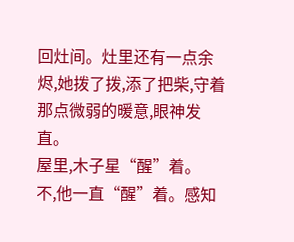回灶间。灶里还有一点余烬,她拨了拨,添了把柴,守着那点微弱的暖意,眼神发直。
屋里,木子星“醒”着。
不,他一直“醒”着。感知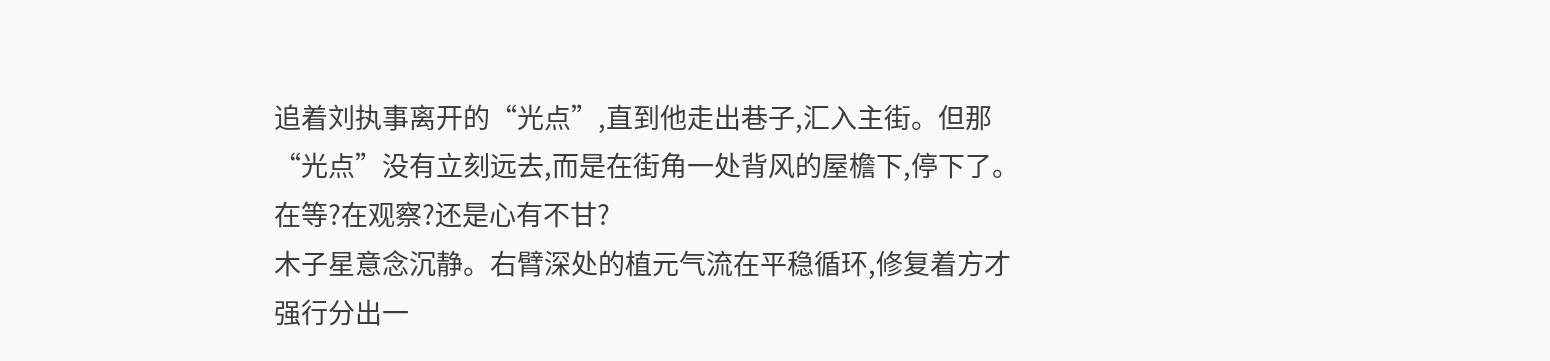追着刘执事离开的“光点”,直到他走出巷子,汇入主街。但那“光点”没有立刻远去,而是在街角一处背风的屋檐下,停下了。
在等?在观察?还是心有不甘?
木子星意念沉静。右臂深处的植元气流在平稳循环,修复着方才强行分出一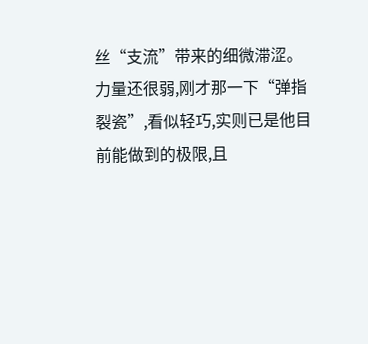丝“支流”带来的细微滞涩。力量还很弱,刚才那一下“弹指裂瓷”,看似轻巧,实则已是他目前能做到的极限,且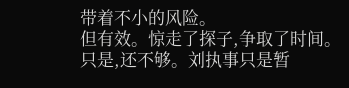带着不小的风险。
但有效。惊走了探子,争取了时间。
只是,还不够。刘执事只是暂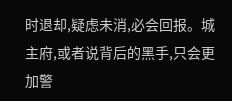时退却,疑虑未消,必会回报。城主府,或者说背后的黑手,只会更加警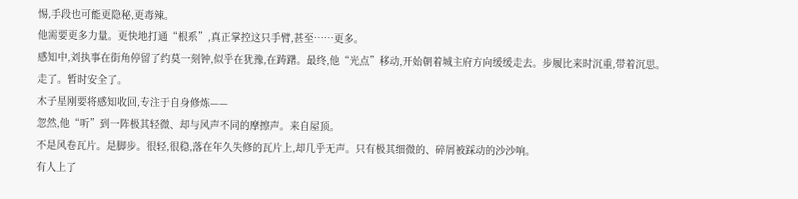惕,手段也可能更隐秘,更毒辣。
他需要更多力量。更快地打通“根系”,真正掌控这只手臂,甚至……更多。
感知中,刘执事在街角停留了约莫一刻钟,似乎在犹豫,在踌躇。最终,他“光点”移动,开始朝着城主府方向缓缓走去。步履比来时沉重,带着沉思。
走了。暂时安全了。
木子星刚要将感知收回,专注于自身修炼——
忽然,他“听”到一阵极其轻微、却与风声不同的摩擦声。来自屋顶。
不是风卷瓦片。是脚步。很轻,很稳,落在年久失修的瓦片上,却几乎无声。只有极其细微的、碎屑被踩动的沙沙响。
有人上了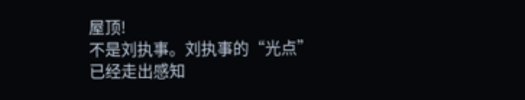屋顶!
不是刘执事。刘执事的“光点”已经走出感知